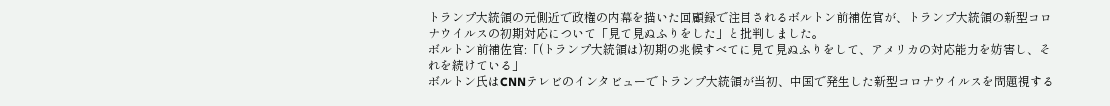トランプ大統領の元側近で政権の内幕を描いた回顧録で注目されるボルトン前補佐官が、トランプ大統領の新型コロナウイルスの初期対応について「見て見ぬふりをした」と批判しました。
ボルトン前補佐官:「(トランプ大統領は)初期の兆候すべてに見て見ぬふりをして、アメリカの対応能力を妨害し、それを続けている」
ボルトン氏はCNNテレビのインタビューでトランプ大統領が当初、中国で発生した新型コロナウイルスを問題視する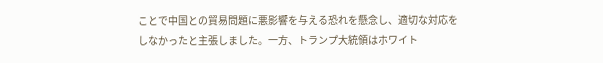ことで中国との貿易問題に悪影響を与える恐れを懸念し、適切な対応をしなかったと主張しました。一方、トランプ大統領はホワイト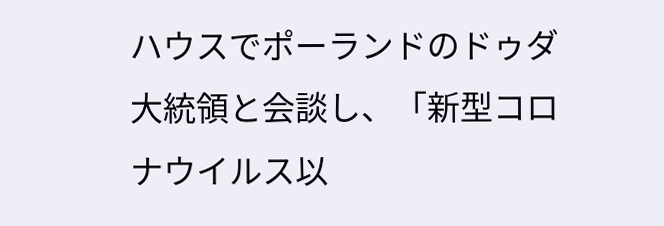ハウスでポーランドのドゥダ大統領と会談し、「新型コロナウイルス以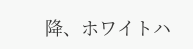降、ホワイトハ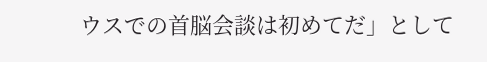ウスでの首脳会談は初めてだ」として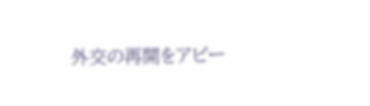外交の再開をアピー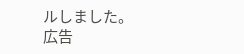ルしました。
広告